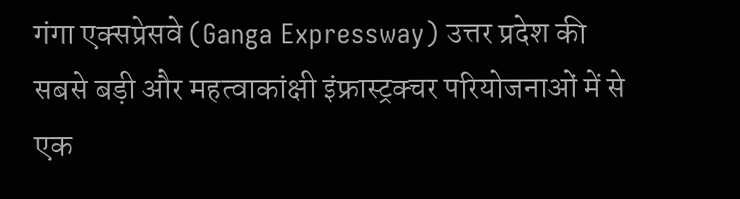गंगा एक्सप्रेसवे (Ganga Expressway) उत्तर प्रदेश की सबसे बड़ी और महत्वाकांक्षी इंफ्रास्ट्रक्चर परियोजनाओं में से एक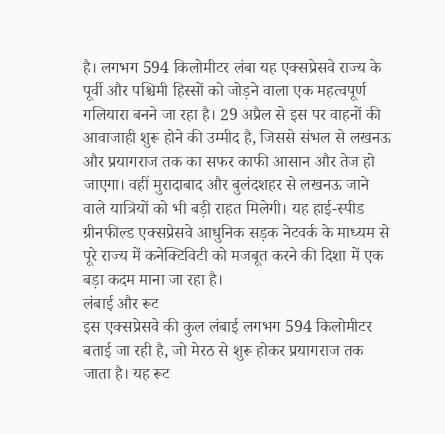है। लगभग 594 किलोमीटर लंबा यह एक्सप्रेसवे राज्य के पूर्वी और पश्चिमी हिस्सों को जोड़ने वाला एक महत्वपूर्ण गलियारा बनने जा रहा है। 29 अप्रैल से इस पर वाहनों की आवाजाही शुरू होने की उम्मीद है, जिससे संभल से लखनऊ और प्रयागराज तक का सफर काफी आसान और तेज हो जाएगा। वहीं मुरादाबाद और बुलंदशहर से लखनऊ जाने वाले यात्रियों को भी बड़ी राहत मिलेगी। यह हाई-स्पीड ग्रीनफील्ड एक्सप्रेसवे आधुनिक सड़क नेटवर्क के माध्यम से पूरे राज्य में कनेक्टिविटी को मजबूत करने की दिशा में एक बड़ा कदम माना जा रहा है।
लंबाई और रूट
इस एक्सप्रेसवे की कुल लंबाई लगभग 594 किलोमीटर बताई जा रही है, जो मेरठ से शुरू होकर प्रयागराज तक जाता है। यह रूट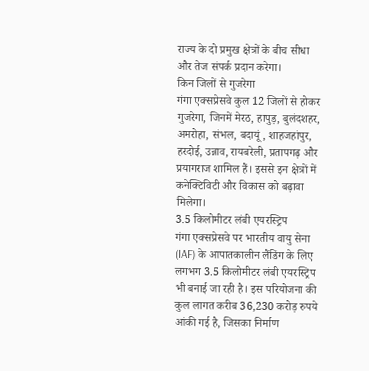राज्य के दो प्रमुख क्षेत्रों के बीच सीधा और तेज संपर्क प्रदान करेगा।
किन जिलों से गुजरेगा
गंगा एक्सप्रेसवे कुल 12 जिलों से होकर गुजरेगा, जिनमें मेरठ, हापुड़, बुलंदशहर, अमरोहा, संभल, बदायूं, शाहजहांपुर, हरदोई, उन्नाव, रायबरेली, प्रतापगढ़ और प्रयागराज शामिल हैं। इससे इन क्षेत्रों में कनेक्टिविटी और विकास को बढ़ावा मिलेगा।
3.5 किलोमीटर लंबी एयरस्ट्रिप
गंगा एक्सप्रेसवे पर भारतीय वायु सेना (IAF) के आपातकालीन लैंडिंग के लिए लगभग 3.5 किलोमीटर लंबी एयरस्ट्रिप भी बनाई जा रही है। इस परियोजना की कुल लागत करीब 36,230 करोड़ रुपये आंकी गई है, जिसका निर्माण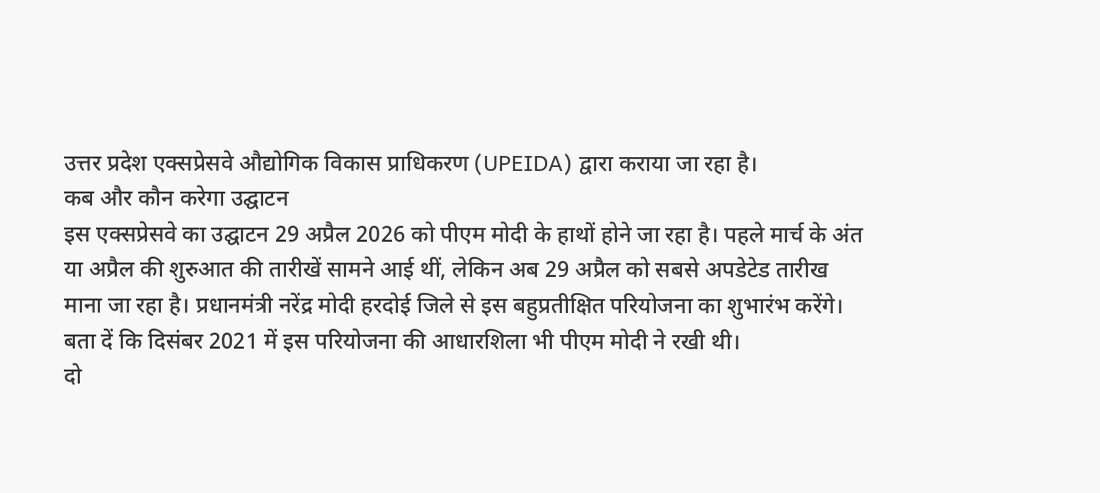उत्तर प्रदेश एक्सप्रेसवे औद्योगिक विकास प्राधिकरण (UPEIDA) द्वारा कराया जा रहा है।
कब और कौन करेगा उद्घाटन
इस एक्सप्रेसवे का उद्घाटन 29 अप्रैल 2026 को पीएम मोदी के हाथों होने जा रहा है। पहले मार्च के अंत या अप्रैल की शुरुआत की तारीखें सामने आई थीं, लेकिन अब 29 अप्रैल को सबसे अपडेटेड तारीख माना जा रहा है। प्रधानमंत्री नरेंद्र मोदी हरदोई जिले से इस बहुप्रतीक्षित परियोजना का शुभारंभ करेंगे। बता दें कि दिसंबर 2021 में इस परियोजना की आधारशिला भी पीएम मोदी ने रखी थी।
दो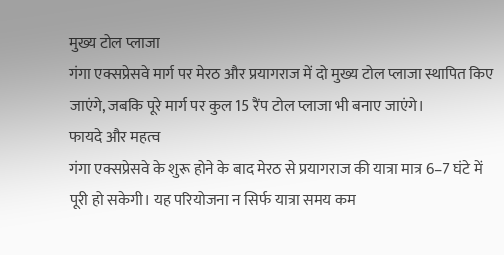मुख्य टोल प्लाजा
गंगा एक्सप्रेसवे मार्ग पर मेरठ और प्रयागराज में दो मुख्य टोल प्लाजा स्थापित किए जाएंगे, जबकि पूरे मार्ग पर कुल 15 रैंप टोल प्लाजा भी बनाए जाएंगे।
फायदे और महत्व
गंगा एक्सप्रेसवे के शुरू होने के बाद मेरठ से प्रयागराज की यात्रा मात्र 6–7 घंटे में पूरी हो सकेगी। यह परियोजना न सिर्फ यात्रा समय कम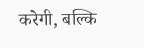करेगी, बल्कि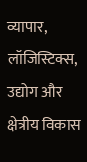व्यापार, लॉजिस्टिक्स, उद्योग और क्षेत्रीय विकास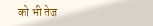को भी तेज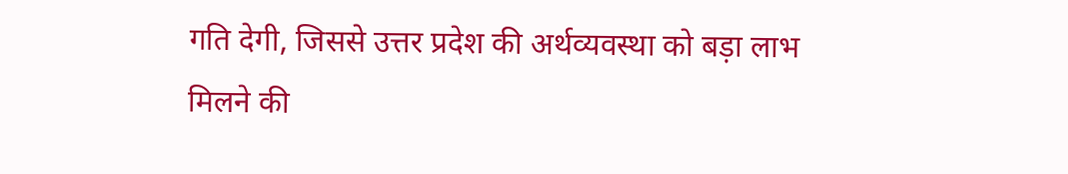गति देगी, जिससे उत्तर प्रदेश की अर्थव्यवस्था को बड़ा लाभ मिलने की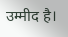उम्मीद है।